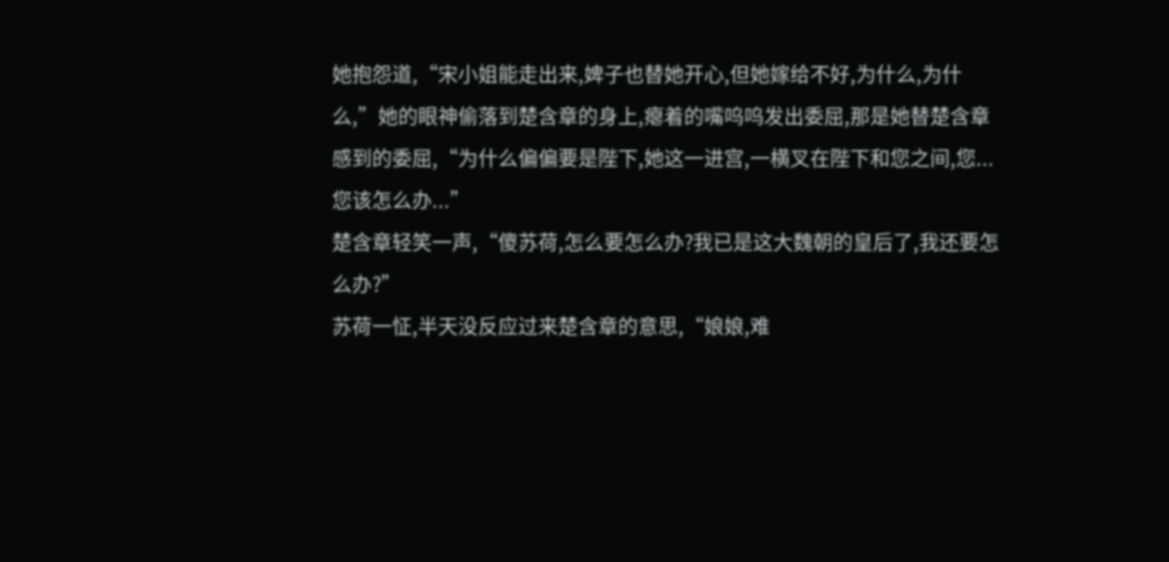她抱怨道,“宋小姐能走出来,婢子也替她开心,但她嫁给不好,为什么,为什么,”她的眼神偷落到楚含章的身上,瘪着的嘴呜呜发出委屈,那是她替楚含章感到的委屈,“为什么偏偏要是陛下,她这一进宫,一横叉在陛下和您之间,您...您该怎么办...”
楚含章轻笑一声,“傻苏荷,怎么要怎么办?我已是这大魏朝的皇后了,我还要怎么办?”
苏荷一怔,半天没反应过来楚含章的意思,“娘娘,难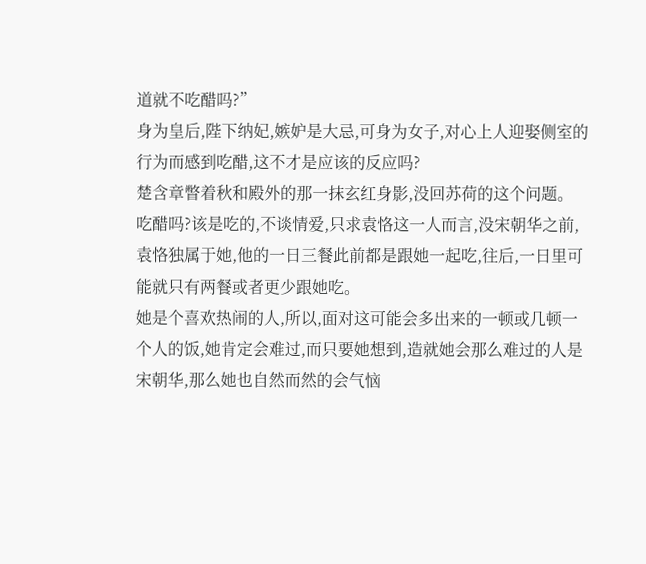道就不吃醋吗?”
身为皇后,陛下纳妃,嫉妒是大忌,可身为女子,对心上人迎娶侧室的行为而感到吃醋,这不才是应该的反应吗?
楚含章瞥着秋和殿外的那一抹玄红身影,没回苏荷的这个问题。
吃醋吗?该是吃的,不谈情爱,只求袁恪这一人而言,没宋朝华之前,袁恪独属于她,他的一日三餐此前都是跟她一起吃,往后,一日里可能就只有两餐或者更少跟她吃。
她是个喜欢热闹的人,所以,面对这可能会多出来的一顿或几顿一个人的饭,她肯定会难过,而只要她想到,造就她会那么难过的人是宋朝华,那么她也自然而然的会气恼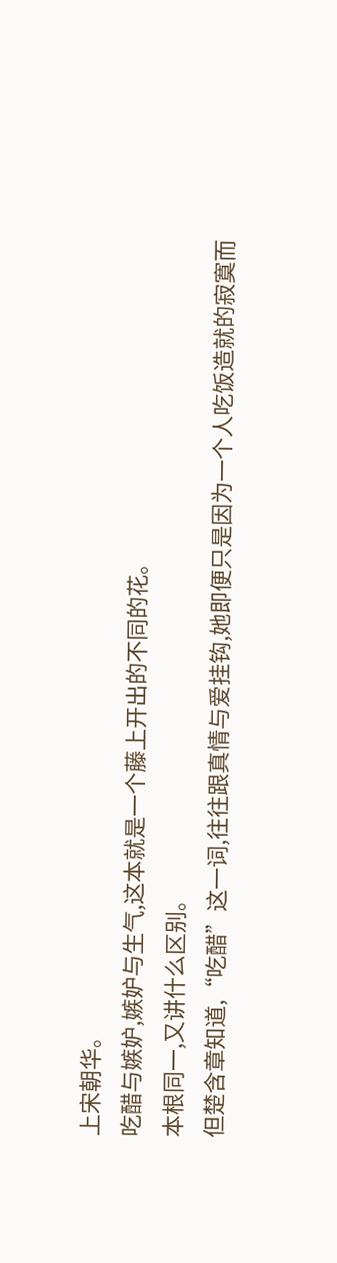上宋朝华。
吃醋与嫉妒,嫉妒与生气,这本就是一个藤上开出的不同的花。
本根同一,又讲什么区别。
但楚含章知道,“吃醋”这一词,往往跟真情与爱挂钩,她即便只是因为一个人吃饭造就的寂寞而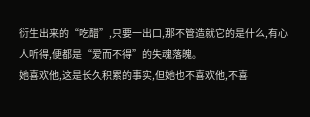衍生出来的“吃醋”,只要一出口,那不管造就它的是什么,有心人听得,便都是“爱而不得”的失魂落魄。
她喜欢他,这是长久积累的事实,但她也不喜欢他,不喜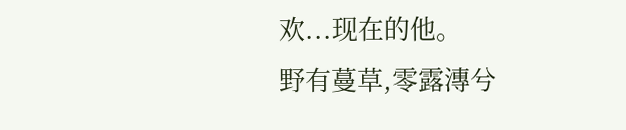欢...现在的他。
野有蔓草,零露漙兮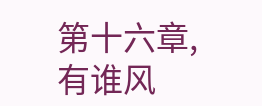第十六章,有谁风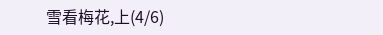雪看梅花,上(4/6)